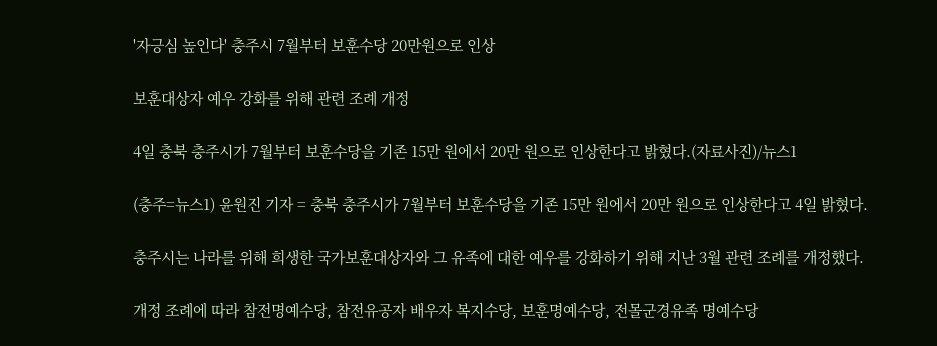'자긍심 높인다' 충주시 7월부터 보훈수당 20만원으로 인상

보훈대상자 예우 강화를 위해 관련 조례 개정

4일 충북 충주시가 7월부터 보훈수당을 기존 15만 원에서 20만 원으로 인상한다고 밝혔다.(자료사진)/뉴스1

(충주=뉴스1) 윤원진 기자 = 충북 충주시가 7월부터 보훈수당을 기존 15만 원에서 20만 원으로 인상한다고 4일 밝혔다.

충주시는 나라를 위해 희생한 국가보훈대상자와 그 유족에 대한 예우를 강화하기 위해 지난 3월 관련 조례를 개정했다.

개정 조례에 따라 참전명예수당, 참전유공자 배우자 복지수당, 보훈명예수당, 전몰군경유족 명예수당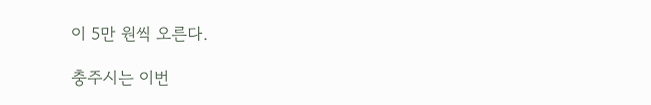이 5만 원씩 오른다.

충주시는 이번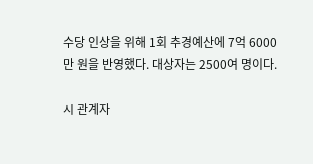수당 인상을 위해 1회 추경예산에 7억 6000만 원을 반영했다. 대상자는 2500여 명이다.

시 관계자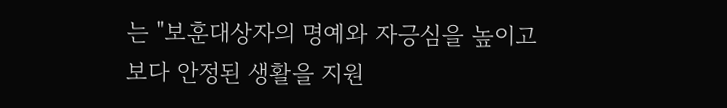는 "보훈대상자의 명예와 자긍심을 높이고 보다 안정된 생활을 지원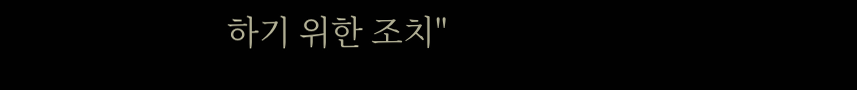하기 위한 조치"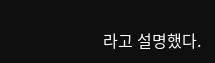라고 설명했다.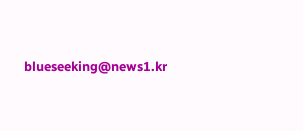blueseeking@news1.kr